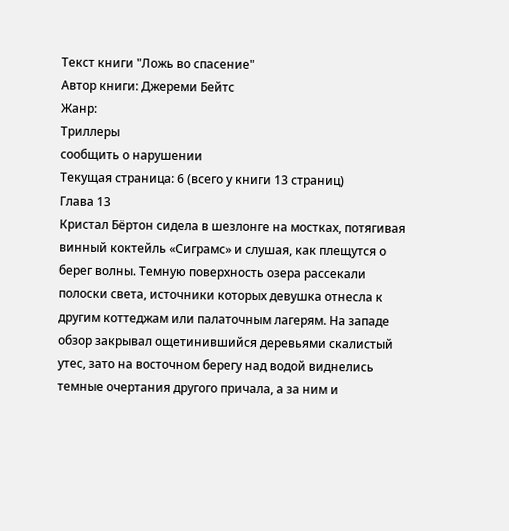Текст книги "Ложь во спасение"
Автор книги: Джереми Бейтс
Жанр:
Триллеры
сообщить о нарушении
Текущая страница: 6 (всего у книги 13 страниц)
Глава 13
Кристал Бёртон сидела в шезлонге на мостках, потягивая винный коктейль «Сиграмс» и слушая, как плещутся о берег волны. Темную поверхность озера рассекали полоски света, источники которых девушка отнесла к другим коттеджам или палаточным лагерям. На западе обзор закрывал ощетинившийся деревьями скалистый утес, зато на восточном берегу над водой виднелись темные очертания другого причала, а за ним и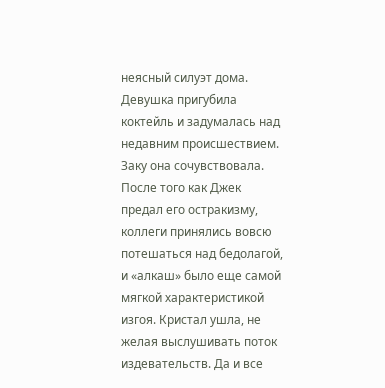неясный силуэт дома.
Девушка пригубила коктейль и задумалась над недавним происшествием. Заку она сочувствовала. После того как Джек предал его остракизму, коллеги принялись вовсю потешаться над бедолагой, и «алкаш» было еще самой мягкой характеристикой изгоя. Кристал ушла, не желая выслушивать поток издевательств. Да и все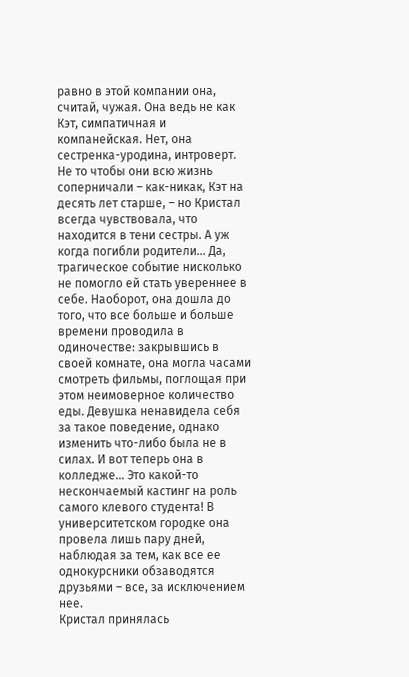равно в этой компании она, считай, чужая. Она ведь не как Кэт, симпатичная и компанейская. Нет, она сестренка-уродина, интроверт. Не то чтобы они всю жизнь соперничали – как-никак, Кэт на десять лет старше, – но Кристал всегда чувствовала, что находится в тени сестры. А уж когда погибли родители… Да, трагическое событие нисколько не помогло ей стать увереннее в себе. Наоборот, она дошла до того, что все больше и больше времени проводила в одиночестве: закрывшись в своей комнате, она могла часами смотреть фильмы, поглощая при этом неимоверное количество еды. Девушка ненавидела себя за такое поведение, однако изменить что-либо была не в силах. И вот теперь она в колледже… Это какой-то нескончаемый кастинг на роль самого клевого студента! В университетском городке она провела лишь пару дней, наблюдая за тем, как все ее однокурсники обзаводятся друзьями – все, за исключением нее.
Кристал принялась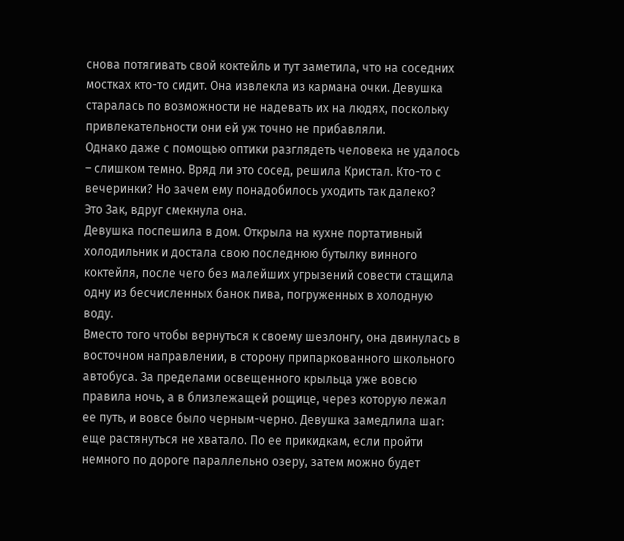снова потягивать свой коктейль и тут заметила, что на соседних мостках кто-то сидит. Она извлекла из кармана очки. Девушка старалась по возможности не надевать их на людях, поскольку привлекательности они ей уж точно не прибавляли.
Однако даже с помощью оптики разглядеть человека не удалось – слишком темно. Вряд ли это сосед, решила Кристал. Кто-то с вечеринки? Но зачем ему понадобилось уходить так далеко?
Это Зак, вдруг смекнула она.
Девушка поспешила в дом. Открыла на кухне портативный холодильник и достала свою последнюю бутылку винного коктейля, после чего без малейших угрызений совести стащила одну из бесчисленных банок пива, погруженных в холодную воду.
Вместо того чтобы вернуться к своему шезлонгу, она двинулась в восточном направлении, в сторону припаркованного школьного автобуса. За пределами освещенного крыльца уже вовсю правила ночь, а в близлежащей рощице, через которую лежал ее путь, и вовсе было черным-черно. Девушка замедлила шаг: еще растянуться не хватало. По ее прикидкам, если пройти немного по дороге параллельно озеру, затем можно будет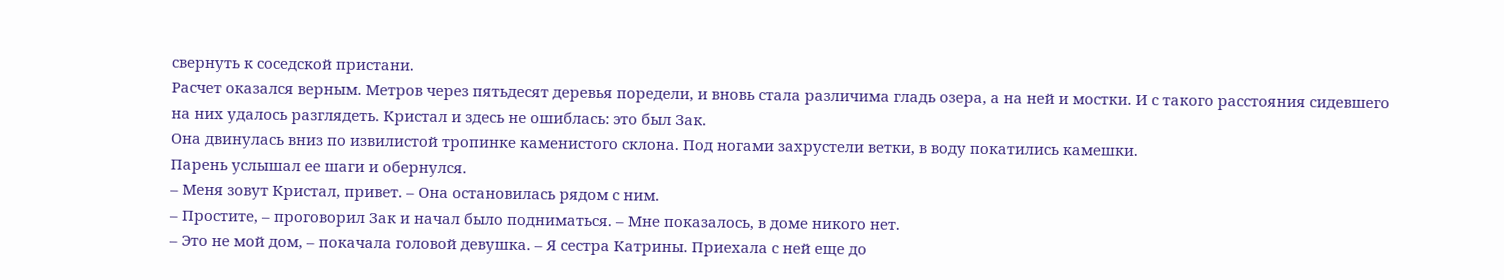свернуть к соседской пристани.
Расчет оказался верным. Метров через пятьдесят деревья поредели, и вновь стала различима гладь озера, а на ней и мостки. И с такого расстояния сидевшего на них удалось разглядеть. Кристал и здесь не ошиблась: это был Зак.
Она двинулась вниз по извилистой тропинке каменистого склона. Под ногами захрустели ветки, в воду покатились камешки.
Парень услышал ее шаги и обернулся.
– Меня зовут Кристал, привет. – Она остановилась рядом с ним.
– Простите, – проговорил Зак и начал было подниматься. – Мне показалось, в доме никого нет.
– Это не мой дом, – покачала головой девушка. – Я сестра Катрины. Приехала с ней еще до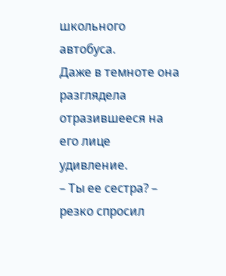школьного автобуса.
Даже в темноте она разглядела отразившееся на его лице удивление.
– Ты ее сестра? – резко спросил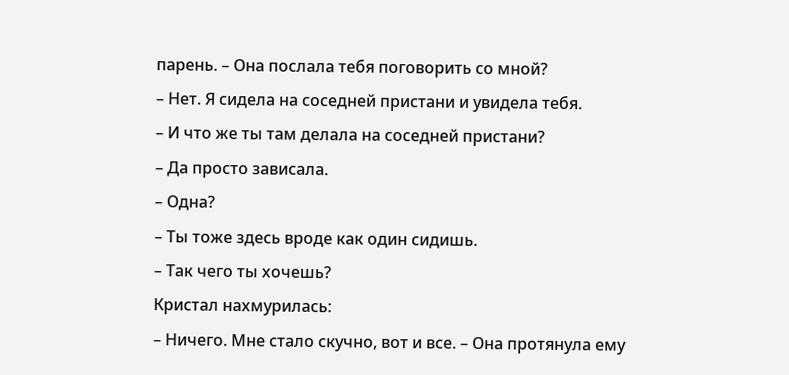парень. – Она послала тебя поговорить со мной?
– Нет. Я сидела на соседней пристани и увидела тебя.
– И что же ты там делала на соседней пристани?
– Да просто зависала.
– Одна?
– Ты тоже здесь вроде как один сидишь.
– Так чего ты хочешь?
Кристал нахмурилась:
– Ничего. Мне стало скучно, вот и все. – Она протянула ему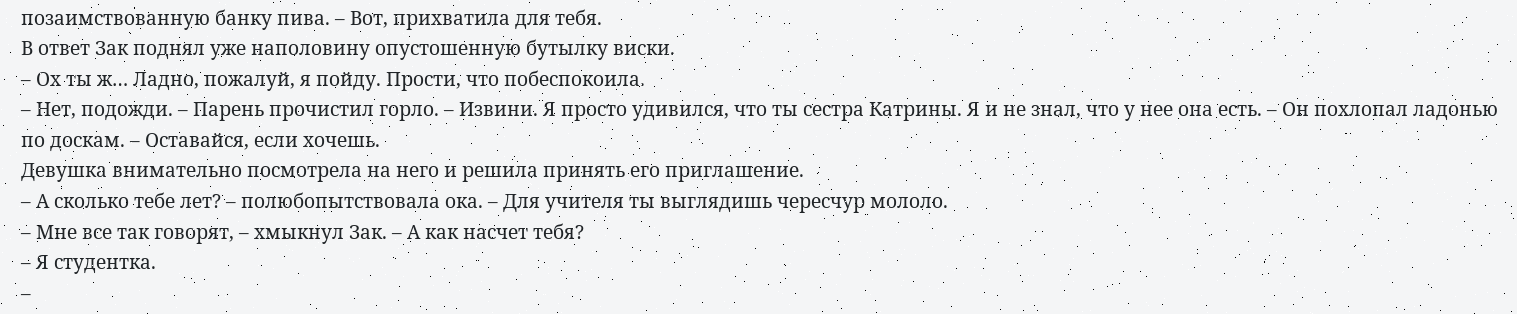позаимствованную банку пива. – Вот, прихватила для тебя.
В ответ Зак поднял уже наполовину опустошенную бутылку виски.
– Ох ты ж… Ладно, пожалуй, я пойду. Прости, что побеспокоила.
– Нет, подожди. – Парень прочистил горло. – Извини. Я просто удивился, что ты сестра Катрины. Я и не знал, что у нее она есть. – Он похлопал ладонью по доскам. – Оставайся, если хочешь.
Девушка внимательно посмотрела на него и решила принять его приглашение.
– А сколько тебе лет? – полюбопытствовала ока. – Для учителя ты выглядишь чересчур мололо.
– Мне все так говорят, – хмыкнул Зак. – А как насчет тебя?
– Я студентка.
–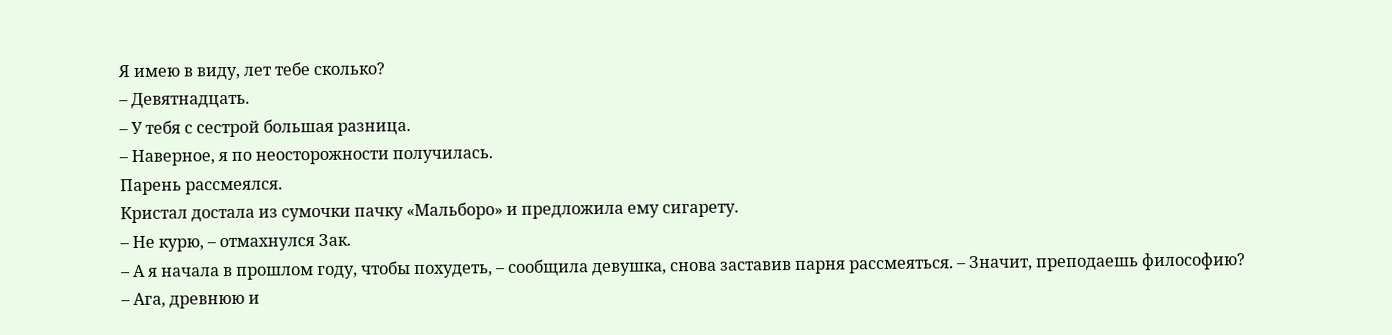Я имею в виду, лет тебе сколько?
– Девятнадцать.
– У тебя с сестрой большая разница.
– Наверное, я по неосторожности получилась.
Парень рассмеялся.
Кристал достала из сумочки пачку «Мальборо» и предложила ему сигарету.
– Не курю, – отмахнулся Зак.
– А я начала в прошлом году, чтобы похудеть, – сообщила девушка, снова заставив парня рассмеяться. – Значит, преподаешь философию?
– Ага, древнюю и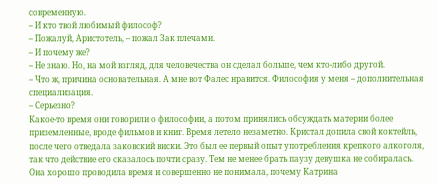современную.
– И кто твой любимый философ?
– Пожалуй, Аристотель, – пожал Зак плечами.
– И почему же?
– Не знаю. Но, на мой взгляд, для человечества он сделал больше, чем кто-либо другой.
– Что ж, причина основательная. А мне вот Фалес нравится. Философия у меня – дополнительная специализация.
– Серьезно?
Какое-то время они говорили о философии, а потом принялись обсуждать материи более приземленные, вроде фильмов и книг. Время летело незаметно. Кристал допила свой коктейль, после чего отведала заковский виски. Это был ее первый опыт употребления крепкого алкоголя, так что действие его сказалось почти сразу. Тем не менее брать паузу девушка не собиралась. Она хорошо проводила время и совершенно не понимала, почему Катрина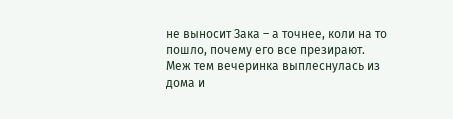не выносит Зака – а точнее, коли на то пошло, почему его все презирают.
Меж тем вечеринка выплеснулась из дома и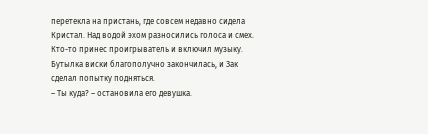перетекла на пристань, где совсем недавно сидела Кристал. Над водой эхом разносились голоса и смех. Кто-то принес проигрыватель и включил музыку.
Бутылка виски благополучно закончилась, и Зак сделал попытку подняться.
– Ты куда? – остановила его девушка.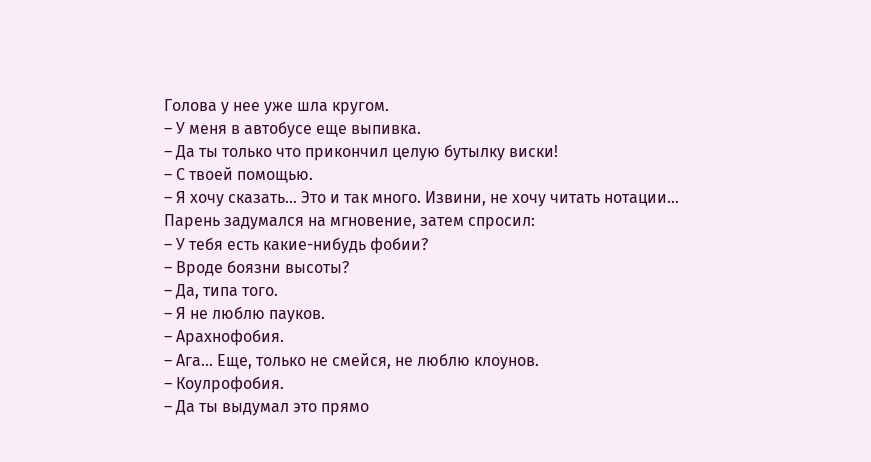Голова у нее уже шла кругом.
– У меня в автобусе еще выпивка.
– Да ты только что прикончил целую бутылку виски!
– С твоей помощью.
– Я хочу сказать… Это и так много. Извини, не хочу читать нотации…
Парень задумался на мгновение, затем спросил:
– У тебя есть какие-нибудь фобии?
– Вроде боязни высоты?
– Да, типа того.
– Я не люблю пауков.
– Арахнофобия.
– Ага… Еще, только не смейся, не люблю клоунов.
– Коулрофобия.
– Да ты выдумал это прямо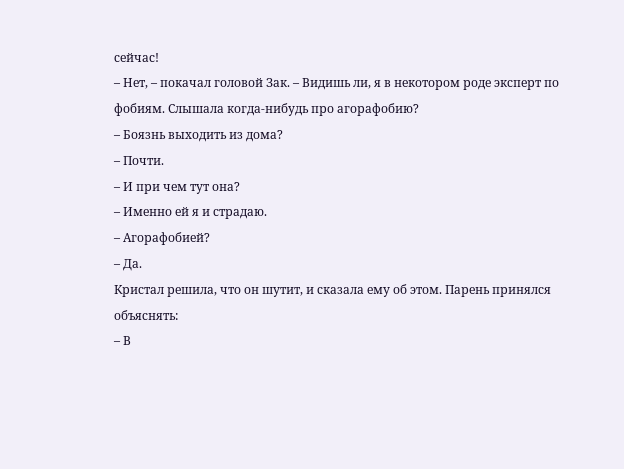сейчас!
– Нет, – покачал головой Зак. – Видишь ли, я в некотором роде эксперт по фобиям. Слышала когда-нибудь про агорафобию?
– Боязнь выходить из дома?
– Почти.
– И при чем тут она?
– Именно ей я и страдаю.
– Агорафобией?
– Да.
Кристал решила, что он шутит, и сказала ему об этом. Парень принялся объяснять:
– В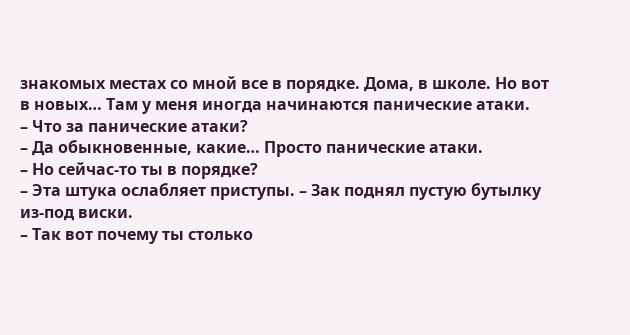знакомых местах со мной все в порядке. Дома, в школе. Но вот в новых… Там у меня иногда начинаются панические атаки.
– Что за панические атаки?
– Да обыкновенные, какие… Просто панические атаки.
– Но сейчас-то ты в порядке?
– Эта штука ослабляет приступы. – Зак поднял пустую бутылку из-под виски.
– Так вот почему ты столько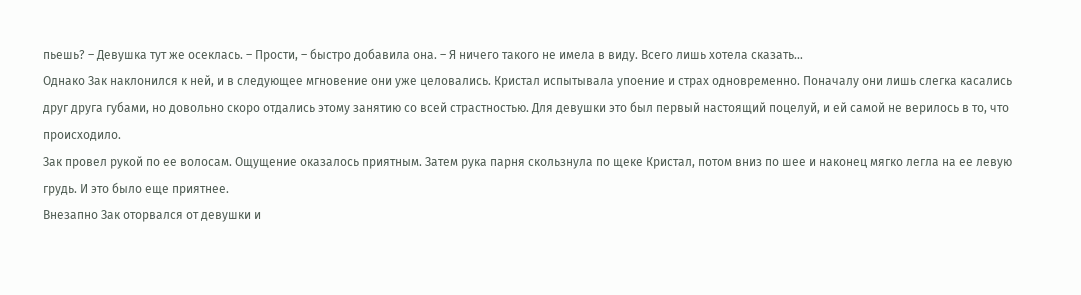пьешь? – Девушка тут же осеклась. – Прости, – быстро добавила она. – Я ничего такого не имела в виду. Всего лишь хотела сказать…
Однако Зак наклонился к ней, и в следующее мгновение они уже целовались. Кристал испытывала упоение и страх одновременно. Поначалу они лишь слегка касались друг друга губами, но довольно скоро отдались этому занятию со всей страстностью. Для девушки это был первый настоящий поцелуй, и ей самой не верилось в то, что происходило.
Зак провел рукой по ее волосам. Ощущение оказалось приятным. Затем рука парня скользнула по щеке Кристал, потом вниз по шее и наконец мягко легла на ее левую грудь. И это было еще приятнее.
Внезапно Зак оторвался от девушки и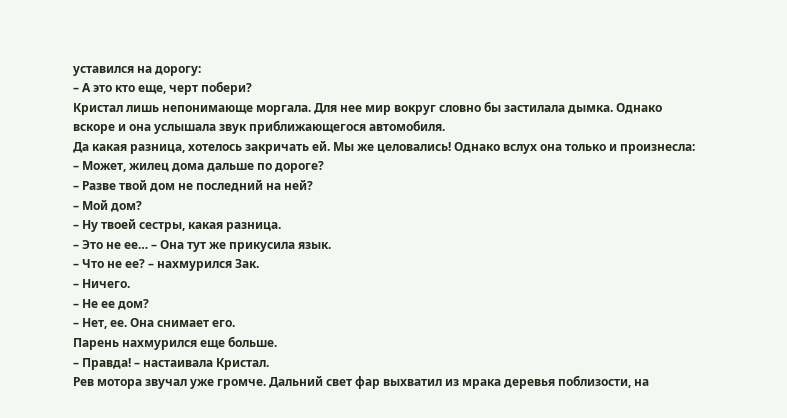уставился на дорогу:
– А это кто еще, черт побери?
Кристал лишь непонимающе моргала. Для нее мир вокруг словно бы застилала дымка. Однако вскоре и она услышала звук приближающегося автомобиля.
Да какая разница, хотелось закричать ей. Мы же целовались! Однако вслух она только и произнесла:
– Может, жилец дома дальше по дороге?
– Разве твой дом не последний на ней?
– Мой дом?
– Ну твоей сестры, какая разница.
– Это не ее… – Она тут же прикусила язык.
– Что не ее? – нахмурился Зак.
– Ничего.
– Не ее дом?
– Нет, ее. Она снимает его.
Парень нахмурился еще больше.
– Правда! – настаивала Кристал.
Рев мотора звучал уже громче. Дальний свет фар выхватил из мрака деревья поблизости, на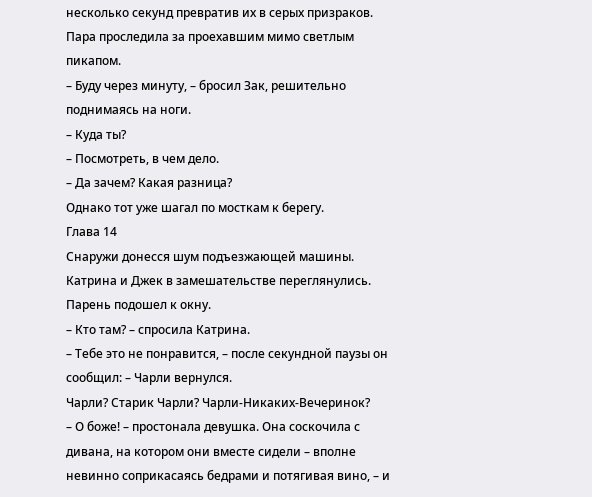несколько секунд превратив их в серых призраков. Пара проследила за проехавшим мимо светлым пикапом.
– Буду через минуту, – бросил Зак, решительно поднимаясь на ноги.
– Куда ты?
– Посмотреть, в чем дело.
– Да зачем? Какая разница?
Однако тот уже шагал по мосткам к берегу.
Глава 14
Снаружи донесся шум подъезжающей машины. Катрина и Джек в замешательстве переглянулись. Парень подошел к окну.
– Кто там? – спросила Катрина.
– Тебе это не понравится, – после секундной паузы он сообщил: – Чарли вернулся.
Чарли? Старик Чарли? Чарли-Никаких-Вечеринок?
– О боже! – простонала девушка. Она соскочила с дивана, на котором они вместе сидели – вполне невинно соприкасаясь бедрами и потягивая вино, – и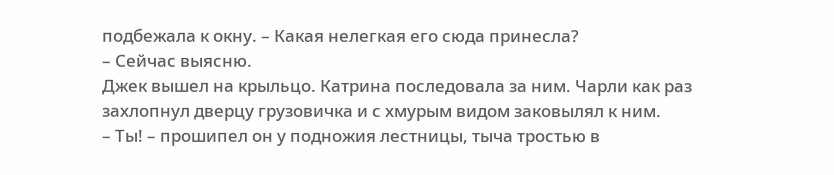подбежала к окну. – Какая нелегкая его сюда принесла?
– Сейчас выясню.
Джек вышел на крыльцо. Катрина последовала за ним. Чарли как раз захлопнул дверцу грузовичка и с хмурым видом заковылял к ним.
– Ты! – прошипел он у подножия лестницы, тыча тростью в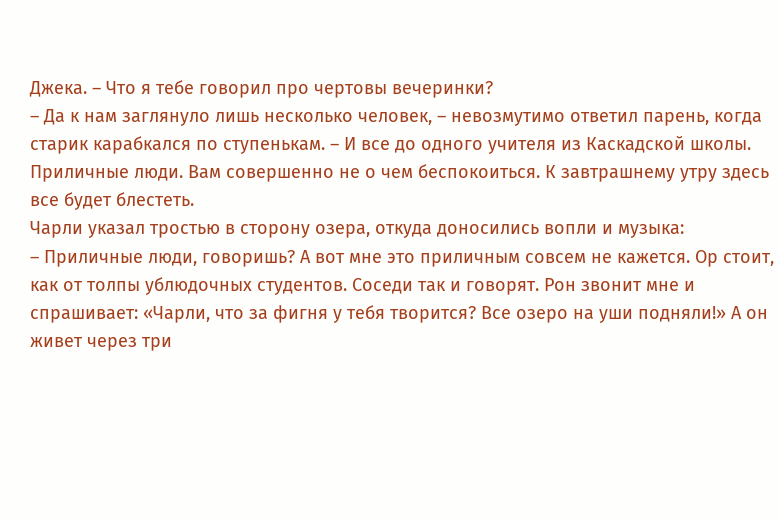Джека. – Что я тебе говорил про чертовы вечеринки?
– Да к нам заглянуло лишь несколько человек, – невозмутимо ответил парень, когда старик карабкался по ступенькам. – И все до одного учителя из Каскадской школы. Приличные люди. Вам совершенно не о чем беспокоиться. К завтрашнему утру здесь все будет блестеть.
Чарли указал тростью в сторону озера, откуда доносились вопли и музыка:
– Приличные люди, говоришь? А вот мне это приличным совсем не кажется. Ор стоит, как от толпы ублюдочных студентов. Соседи так и говорят. Рон звонит мне и спрашивает: «Чарли, что за фигня у тебя творится? Все озеро на уши подняли!» А он живет через три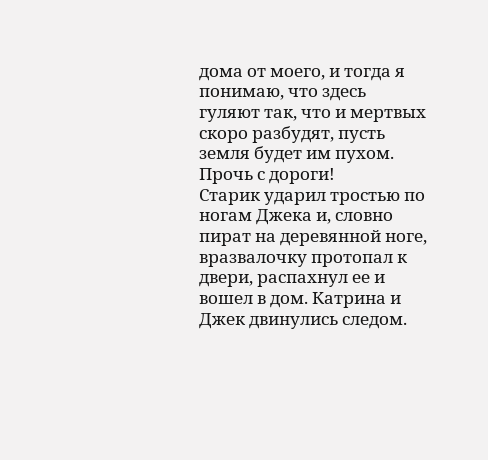дома от моего, и тогда я понимаю, что здесь гуляют так, что и мертвых скоро разбудят, пусть земля будет им пухом. Прочь с дороги!
Старик ударил тростью по ногам Джека и, словно пират на деревянной ноге, вразвалочку протопал к двери, распахнул ее и вошел в дом. Катрина и Джек двинулись следом.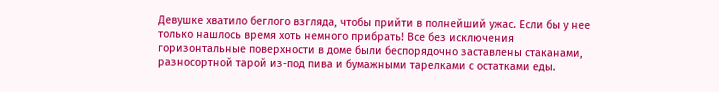Девушке хватило беглого взгляда, чтобы прийти в полнейший ужас. Если бы у нее только нашлось время хоть немного прибрать! Все без исключения горизонтальные поверхности в доме были беспорядочно заставлены стаканами, разносортной тарой из-под пива и бумажными тарелками с остатками еды.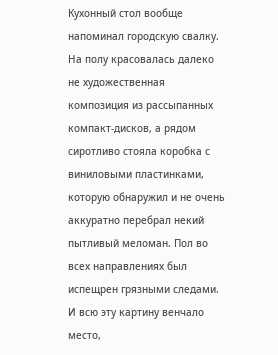Кухонный стол вообще напоминал городскую свалку. На полу красовалась далеко не художественная композиция из рассыпанных компакт-дисков, а рядом сиротливо стояла коробка с виниловыми пластинками, которую обнаружил и не очень аккуратно перебрал некий пытливый меломан. Пол во всех направлениях был испещрен грязными следами. И всю эту картину венчало место,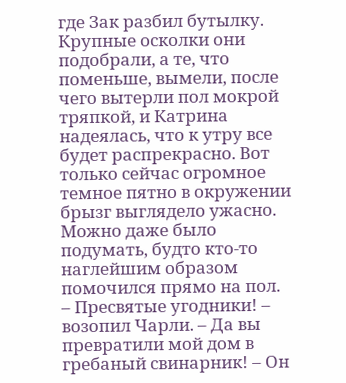где Зак разбил бутылку. Крупные осколки они подобрали, а те, что поменьше, вымели, после чего вытерли пол мокрой тряпкой, и Катрина надеялась, что к утру все будет распрекрасно. Вот только сейчас огромное темное пятно в окружении брызг выглядело ужасно. Можно даже было подумать, будто кто-то наглейшим образом помочился прямо на пол.
– Пресвятые угодники! – возопил Чарли. – Да вы превратили мой дом в гребаный свинарник! – Он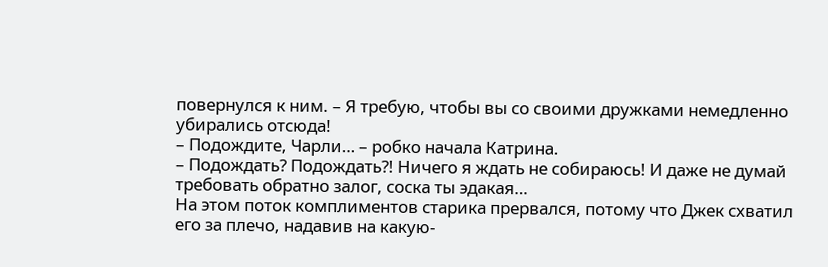повернулся к ним. – Я требую, чтобы вы со своими дружками немедленно убирались отсюда!
– Подождите, Чарли… – робко начала Катрина.
– Подождать? Подождать?! Ничего я ждать не собираюсь! И даже не думай требовать обратно залог, соска ты эдакая…
На этом поток комплиментов старика прервался, потому что Джек схватил его за плечо, надавив на какую-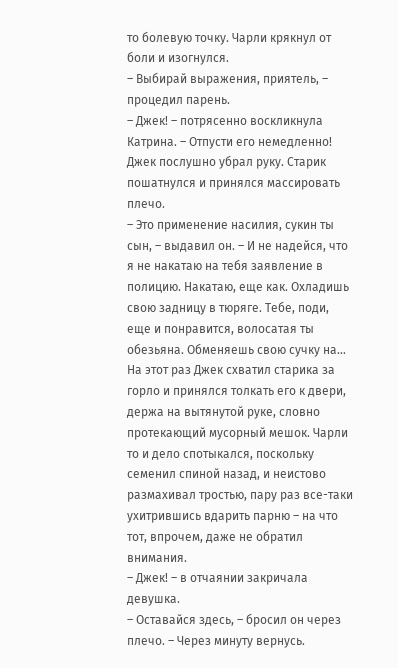то болевую точку. Чарли крякнул от боли и изогнулся.
– Выбирай выражения, приятель, – процедил парень.
– Джек! – потрясенно воскликнула Катрина. – Отпусти его немедленно!
Джек послушно убрал руку. Старик пошатнулся и принялся массировать плечо.
– Это применение насилия, сукин ты сын, – выдавил он. – И не надейся, что я не накатаю на тебя заявление в полицию. Накатаю, еще как. Охладишь свою задницу в тюряге. Тебе, поди, еще и понравится, волосатая ты обезьяна. Обменяешь свою сучку на…
На этот раз Джек схватил старика за горло и принялся толкать его к двери, держа на вытянутой руке, словно протекающий мусорный мешок. Чарли то и дело спотыкался, поскольку семенил спиной назад, и неистово размахивал тростью, пару раз все-таки ухитрившись вдарить парню – на что тот, впрочем, даже не обратил внимания.
– Джек! – в отчаянии закричала девушка.
– Оставайся здесь, – бросил он через плечо. – Через минуту вернусь.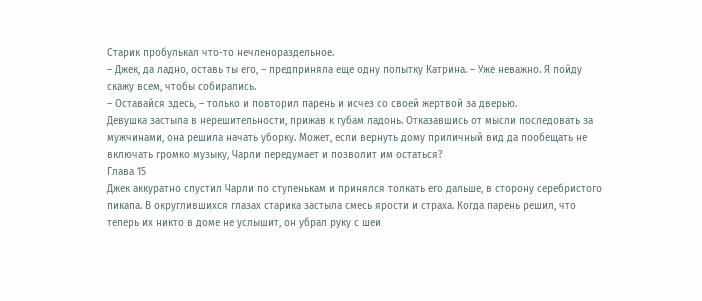Старик пробулькал что-то нечленораздельное.
– Джек, да ладно, оставь ты его, – предприняла еще одну попытку Катрина. – Уже неважно. Я пойду скажу всем, чтобы собирались.
– Оставайся здесь, – только и повторил парень и исчез со своей жертвой за дверью.
Девушка застыла в нерешительности, прижав к губам ладонь. Отказавшись от мысли последовать за мужчинами, она решила начать уборку. Может, если вернуть дому приличный вид да пообещать не включать громко музыку, Чарли передумает и позволит им остаться?
Глава 15
Джек аккуратно спустил Чарли по ступенькам и принялся толкать его дальше, в сторону серебристого пикапа. В округлившихся глазах старика застыла смесь ярости и страха. Когда парень решил, что теперь их никто в доме не услышит, он убрал руку с шеи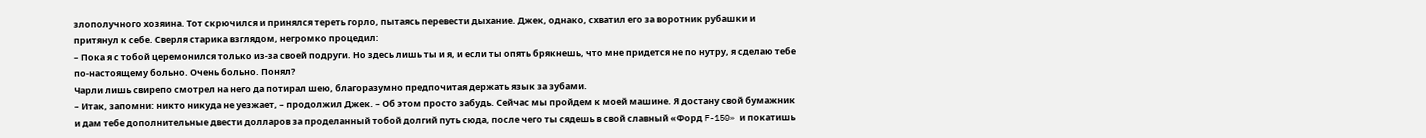злополучного хозяина. Тот скрючился и принялся тереть горло, пытаясь перевести дыхание. Джек, однако, схватил его за воротник рубашки и притянул к себе. Сверля старика взглядом, негромко процедил:
– Пока я с тобой церемонился только из-за своей подруги. Но здесь лишь ты и я, и если ты опять брякнешь, что мне придется не по нутру, я сделаю тебе по-настоящему больно. Очень больно. Понял?
Чарли лишь свирепо смотрел на него да потирал шею, благоразумно предпочитая держать язык за зубами.
– Итак, запомни: никто никуда не уезжает, – продолжил Джек. – Об этом просто забудь. Сейчас мы пройдем к моей машине. Я достану свой бумажник и дам тебе дополнительные двести долларов за проделанный тобой долгий путь сюда, после чего ты сядешь в свой славный «Форд F-150» и покатишь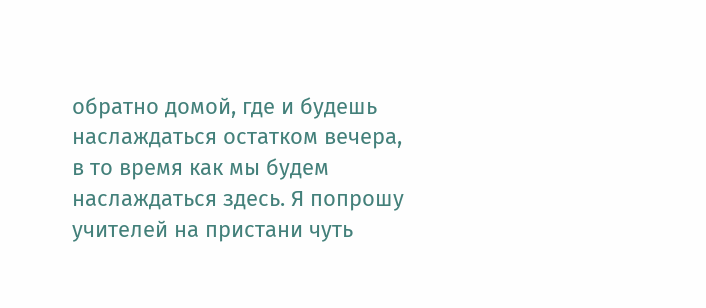обратно домой, где и будешь наслаждаться остатком вечера, в то время как мы будем наслаждаться здесь. Я попрошу учителей на пристани чуть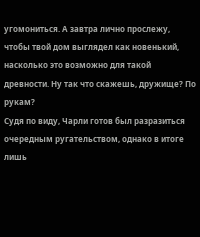угомониться. А завтра лично прослежу, чтобы твой дом выглядел как новенький, насколько это возможно для такой древности. Ну так что скажешь, дружище? По рукам?
Судя по виду, Чарли готов был разразиться очередным ругательством, однако в итоге лишь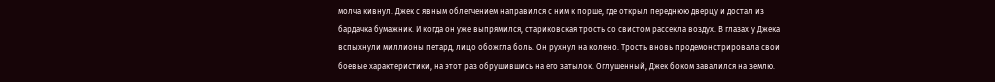молча кивнул. Джек с явным облегчением направился с ним к порше, где открыл переднюю дверцу и достал из бардачка бумажник. И когда он уже выпрямился, стариковская трость со свистом рассекла воздух. В глазах у Джека вспыхнули миллионы петард, лицо обожгла боль. Он рухнул на колено. Трость вновь продемонстрировала свои боевые характеристики, на этот раз обрушившись на его затылок. Оглушенный, Джек боком завалился на землю.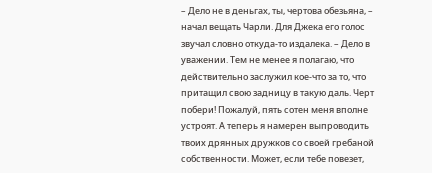– Дело не в деньгах, ты, чертова обезьяна, – начал вещать Чарли. Для Джека его голос звучал словно откуда-то издалека. – Дело в уважении. Тем не менее я полагаю, что действительно заслужил кое-что за то, что притащил свою задницу в такую даль. Черт побери! Пожалуй, пять сотен меня вполне устроят. А теперь я намерен выпроводить твоих дрянных дружков со своей гребаной собственности. Может, если тебе повезет,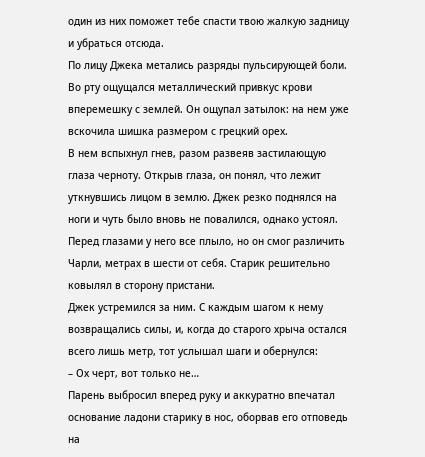один из них поможет тебе спасти твою жалкую задницу и убраться отсюда.
По лицу Джека метались разряды пульсирующей боли. Во рту ощущался металлический привкус крови вперемешку с землей. Он ощупал затылок: на нем уже вскочила шишка размером с грецкий орех.
В нем вспыхнул гнев, разом развеяв застилающую глаза черноту. Открыв глаза, он понял, что лежит уткнувшись лицом в землю. Джек резко поднялся на ноги и чуть было вновь не повалился, однако устоял. Перед глазами у него все плыло, но он смог различить Чарли, метрах в шести от себя. Старик решительно ковылял в сторону пристани.
Джек устремился за ним. С каждым шагом к нему возвращались силы, и, когда до старого хрыча остался всего лишь метр, тот услышал шаги и обернулся:
– Ох черт, вот только не…
Парень выбросил вперед руку и аккуратно впечатал основание ладони старику в нос, оборвав его отповедь на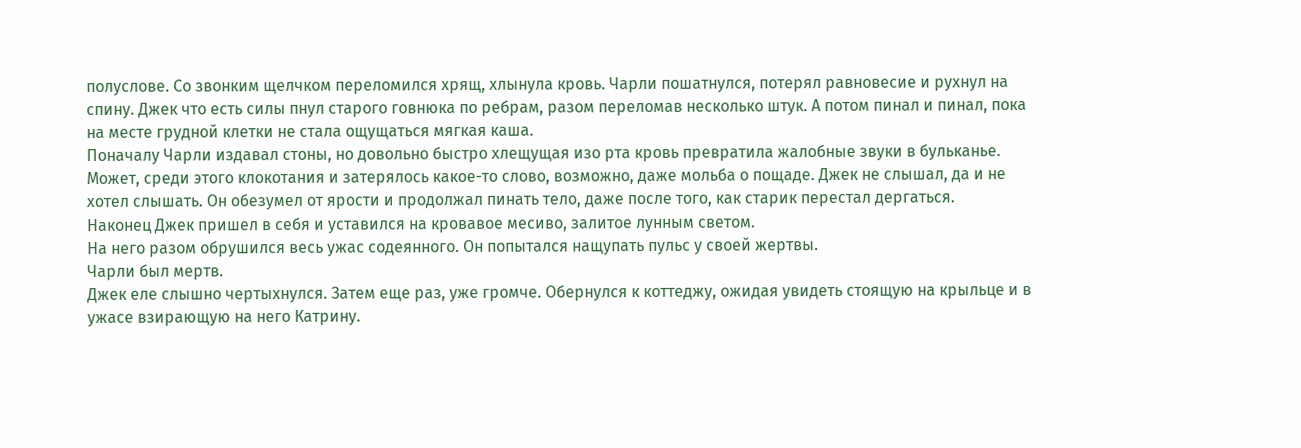полуслове. Со звонким щелчком переломился хрящ, хлынула кровь. Чарли пошатнулся, потерял равновесие и рухнул на спину. Джек что есть силы пнул старого говнюка по ребрам, разом переломав несколько штук. А потом пинал и пинал, пока на месте грудной клетки не стала ощущаться мягкая каша.
Поначалу Чарли издавал стоны, но довольно быстро хлещущая изо рта кровь превратила жалобные звуки в бульканье. Может, среди этого клокотания и затерялось какое-то слово, возможно, даже мольба о пощаде. Джек не слышал, да и не хотел слышать. Он обезумел от ярости и продолжал пинать тело, даже после того, как старик перестал дергаться.
Наконец Джек пришел в себя и уставился на кровавое месиво, залитое лунным светом.
На него разом обрушился весь ужас содеянного. Он попытался нащупать пульс у своей жертвы.
Чарли был мертв.
Джек еле слышно чертыхнулся. Затем еще раз, уже громче. Обернулся к коттеджу, ожидая увидеть стоящую на крыльце и в ужасе взирающую на него Катрину.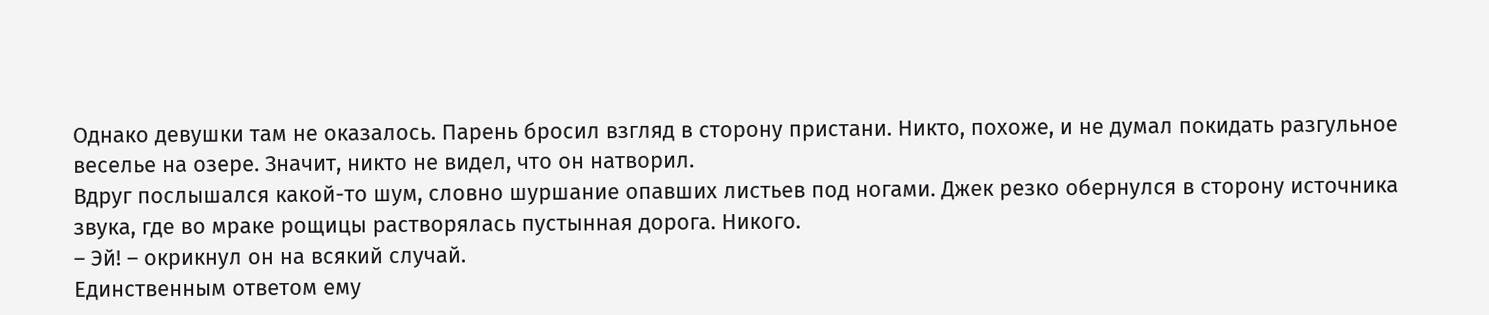Однако девушки там не оказалось. Парень бросил взгляд в сторону пристани. Никто, похоже, и не думал покидать разгульное веселье на озере. Значит, никто не видел, что он натворил.
Вдруг послышался какой-то шум, словно шуршание опавших листьев под ногами. Джек резко обернулся в сторону источника звука, где во мраке рощицы растворялась пустынная дорога. Никого.
– Эй! – окрикнул он на всякий случай.
Единственным ответом ему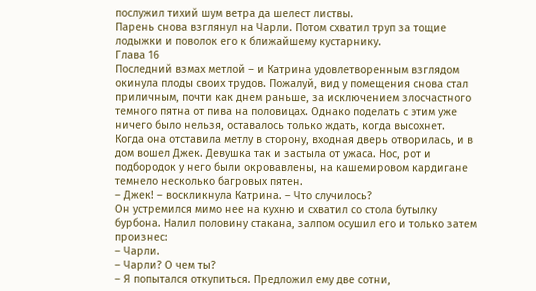послужил тихий шум ветра да шелест листвы.
Парень снова взглянул на Чарли. Потом схватил труп за тощие лодыжки и поволок его к ближайшему кустарнику.
Глава 16
Последний взмах метлой – и Катрина удовлетворенным взглядом окинула плоды своих трудов. Пожалуй, вид у помещения снова стал приличным, почти как днем раньше, за исключением злосчастного темного пятна от пива на половицах. Однако поделать с этим уже ничего было нельзя, оставалось только ждать, когда высохнет.
Когда она отставила метлу в сторону, входная дверь отворилась, и в дом вошел Джек. Девушка так и застыла от ужаса. Нос, рот и подбородок у него были окровавлены, на кашемировом кардигане темнело несколько багровых пятен.
– Джек! – воскликнула Катрина. – Что случилось?
Он устремился мимо нее на кухню и схватил со стола бутылку бурбона. Налил половину стакана, залпом осушил его и только затем произнес:
– Чарли.
– Чарли? О чем ты?
– Я попытался откупиться. Предложил ему две сотни,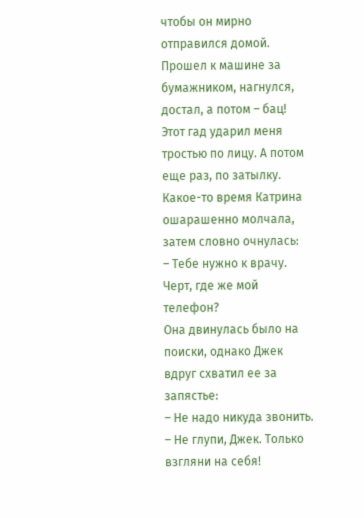чтобы он мирно отправился домой. Прошел к машине за бумажником, нагнулся, достал, а потом – бац! Этот гад ударил меня тростью по лицу. А потом еще раз, по затылку.
Какое-то время Катрина ошарашенно молчала, затем словно очнулась:
– Тебе нужно к врачу. Черт, где же мой телефон?
Она двинулась было на поиски, однако Джек вдруг схватил ее за запястье:
– Не надо никуда звонить.
– Не глупи, Джек. Только взгляни на себя!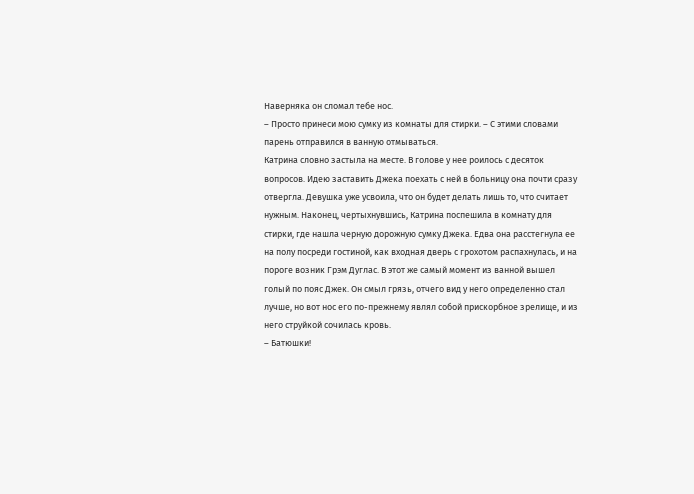Наверняка он сломал тебе нос.
– Просто принеси мою сумку из комнаты для стирки. – С этими словами парень отправился в ванную отмываться.
Катрина словно застыла на месте. В голове у нее роилось с десяток вопросов. Идею заставить Джека поехать с ней в больницу она почти сразу отвергла. Девушка уже усвоила, что он будет делать лишь то, что считает нужным. Наконец, чертыхнувшись, Катрина поспешила в комнату для стирки, где нашла черную дорожную сумку Джека. Едва она расстегнула ее на полу посреди гостиной, как входная дверь с грохотом распахнулась, и на пороге возник Грэм Дуглас. В этот же самый момент из ванной вышел голый по пояс Джек. Он смыл грязь, отчего вид у него определенно стал лучше, но вот нос его по-прежнему являл собой прискорбное зрелище, и из него струйкой сочилась кровь.
– Батюшки!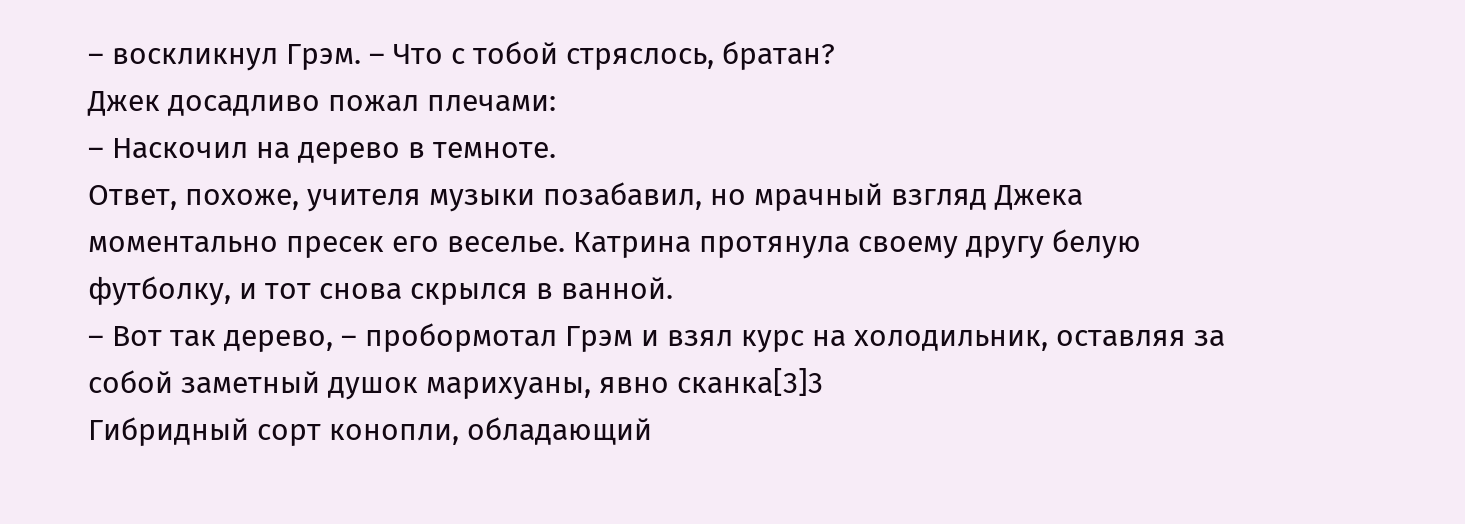– воскликнул Грэм. – Что с тобой стряслось, братан?
Джек досадливо пожал плечами:
– Наскочил на дерево в темноте.
Ответ, похоже, учителя музыки позабавил, но мрачный взгляд Джека моментально пресек его веселье. Катрина протянула своему другу белую футболку, и тот снова скрылся в ванной.
– Вот так дерево, – пробормотал Грэм и взял курс на холодильник, оставляя за собой заметный душок марихуаны, явно сканка[3]3
Гибридный сорт конопли, обладающий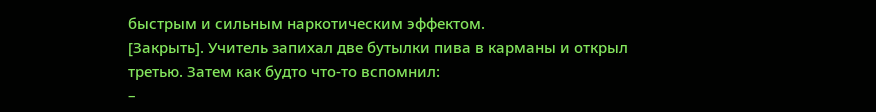быстрым и сильным наркотическим эффектом.
[Закрыть]. Учитель запихал две бутылки пива в карманы и открыл третью. Затем как будто что-то вспомнил:
–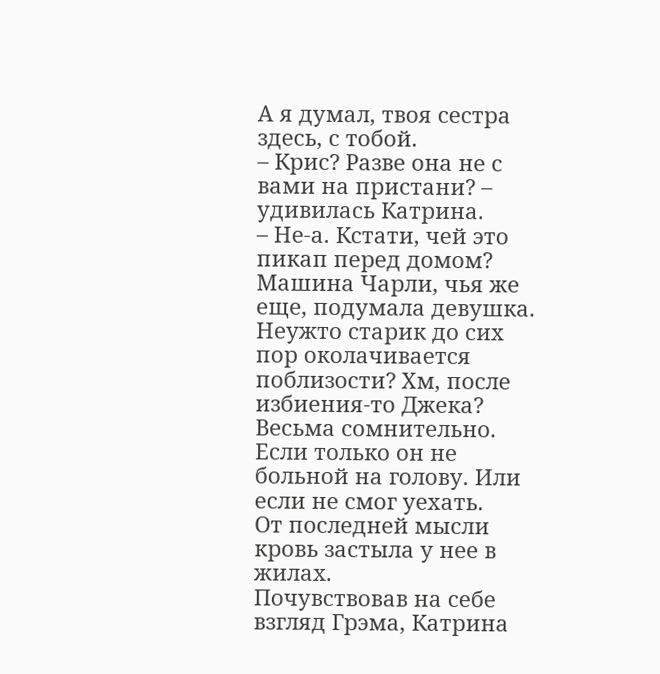А я думал, твоя сестра здесь, с тобой.
– Крис? Разве она не с вами на пристани? – удивилась Катрина.
– Не-а. Кстати, чей это пикап перед домом?
Машина Чарли, чья же еще, подумала девушка. Неужто старик до сих пор околачивается поблизости? Хм, после избиения-то Джека? Весьма сомнительно. Если только он не больной на голову. Или если не смог уехать.
От последней мысли кровь застыла у нее в жилах.
Почувствовав на себе взгляд Грэма, Катрина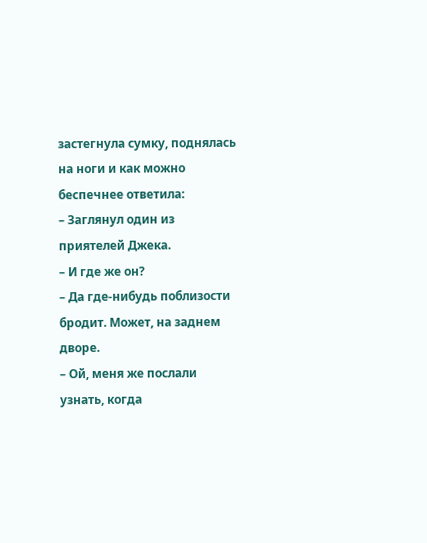застегнула сумку, поднялась на ноги и как можно беспечнее ответила:
– Заглянул один из приятелей Джека.
– И где же он?
– Да где-нибудь поблизости бродит. Может, на заднем дворе.
– Ой, меня же послали узнать, когда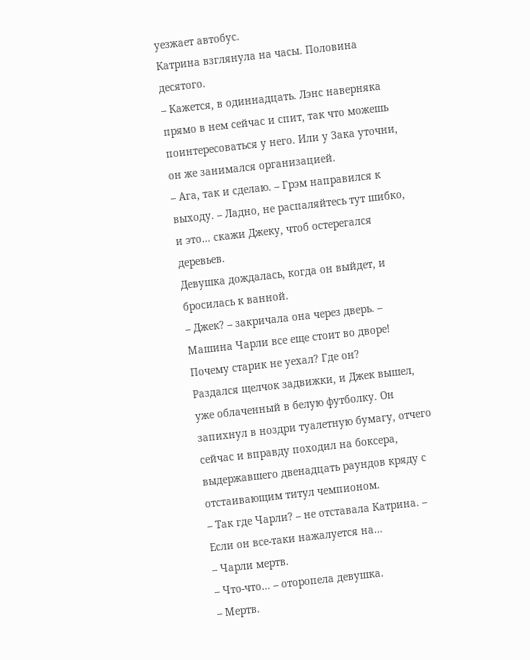уезжает автобус.
Катрина взглянула на часы. Половина десятого.
– Кажется, в одиннадцать. Лэнс наверняка прямо в нем сейчас и спит, так что можешь поинтересоваться у него. Или у Зака уточни, он же занимался организацией.
– Ага, так и сделаю. – Грэм направился к выходу. – Ладно, не распаляйтесь тут шибко, и это… скажи Джеку, чтоб остерегался деревьев.
Девушка дождалась, когда он выйдет, и бросилась к ванной.
– Джек? – закричала она через дверь. – Машина Чарли все еще стоит во дворе! Почему старик не уехал? Где он?
Раздался щелчок задвижки, и Джек вышел, уже облаченный в белую футболку. Он запихнул в ноздри туалетную бумагу, отчего сейчас и вправду походил на боксера, выдержавшего двенадцать раундов кряду с отстаивающим титул чемпионом.
– Так где Чарли? – не отставала Катрина. – Если он все-таки нажалуется на…
– Чарли мертв.
– Что-что… – оторопела девушка.
– Мертв.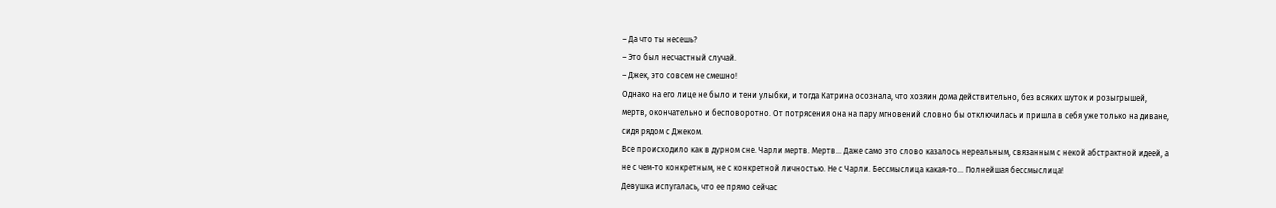– Да что ты несешь?
– Это был несчастный случай.
– Джек, это совсем не смешно!
Однако на его лице не было и тени улыбки, и тогда Катрина осознала, что хозяин дома действительно, без всяких шуток и розыгрышей, мертв, окончательно и бесповоротно. От потрясения она на пару мгновений словно бы отключилась и пришла в себя уже только на диване, сидя рядом с Джеком.
Все происходило как в дурном сне. Чарли мертв. Мертв… Даже само это слово казалось нереальным, связанным с некой абстрактной идеей, а не с чем-то конкретным, не с конкретной личностью. Не с Чарли. Бессмыслица какая-то… Полнейшая бессмыслица!
Девушка испугалась, что ее прямо сейчас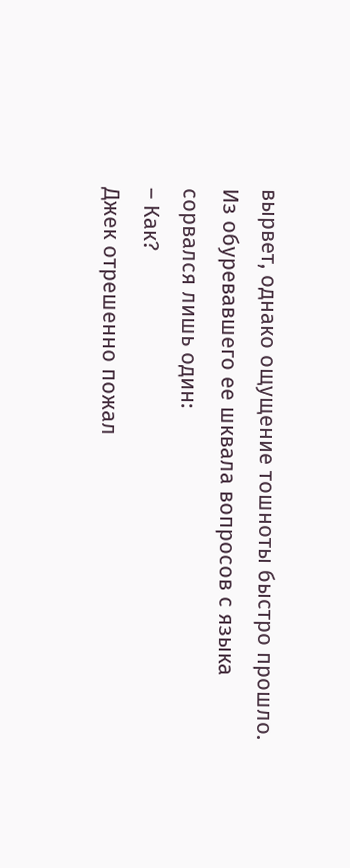вырвет, однако ощущение тошноты быстро прошло. Из обуревавшего ее шквала вопросов с языка сорвался лишь один:
– Как?
Джек отрешенно пожал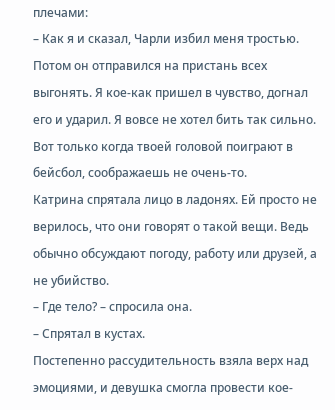плечами:
– Как я и сказал, Чарли избил меня тростью. Потом он отправился на пристань всех выгонять. Я кое-как пришел в чувство, догнал его и ударил. Я вовсе не хотел бить так сильно. Вот только когда твоей головой поиграют в бейсбол, соображаешь не очень-то.
Катрина спрятала лицо в ладонях. Ей просто не верилось, что они говорят о такой вещи. Ведь обычно обсуждают погоду, работу или друзей, а не убийство.
– Где тело? – спросила она.
– Спрятал в кустах.
Постепенно рассудительность взяла верх над эмоциями, и девушка смогла провести кое-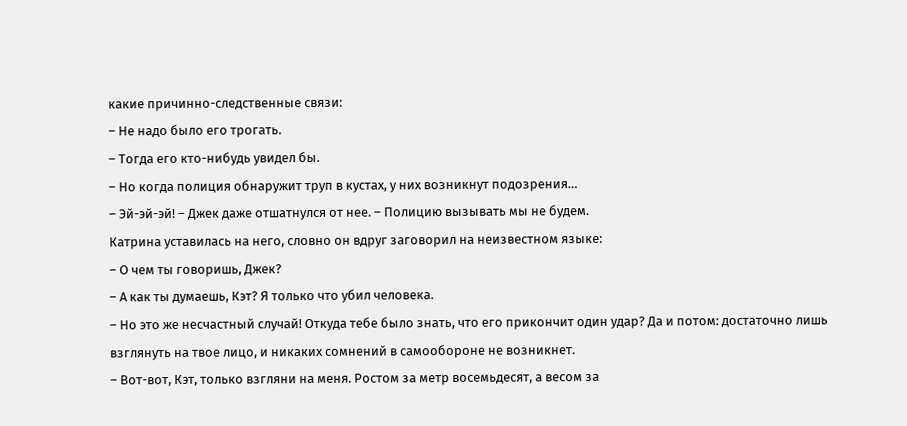какие причинно-следственные связи:
– Не надо было его трогать.
– Тогда его кто-нибудь увидел бы.
– Но когда полиция обнаружит труп в кустах, у них возникнут подозрения…
– Эй-эй-эй! – Джек даже отшатнулся от нее. – Полицию вызывать мы не будем.
Катрина уставилась на него, словно он вдруг заговорил на неизвестном языке:
– О чем ты говоришь, Джек?
– А как ты думаешь, Кэт? Я только что убил человека.
– Но это же несчастный случай! Откуда тебе было знать, что его прикончит один удар? Да и потом: достаточно лишь взглянуть на твое лицо, и никаких сомнений в самообороне не возникнет.
– Вот-вот, Кэт, только взгляни на меня. Ростом за метр восемьдесят, а весом за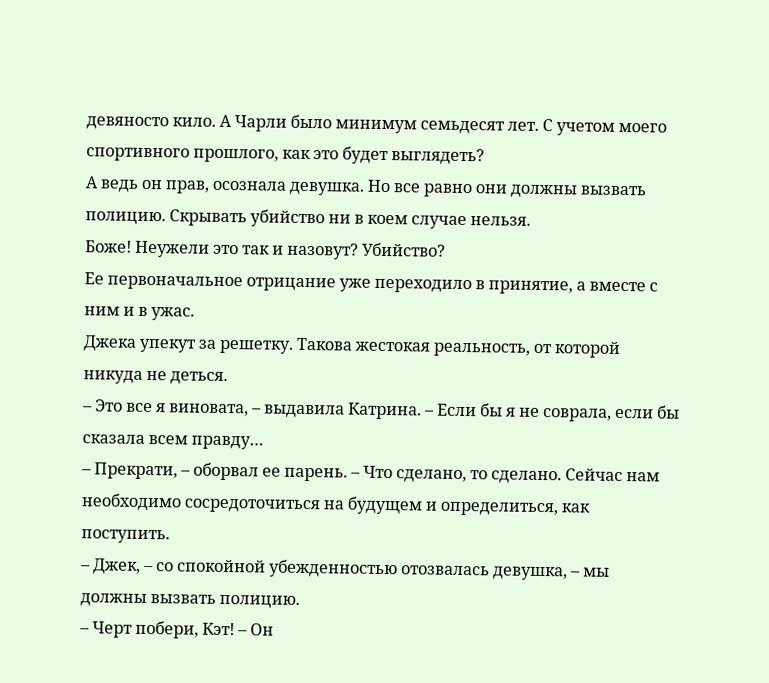девяносто кило. А Чарли было минимум семьдесят лет. С учетом моего спортивного прошлого, как это будет выглядеть?
А ведь он прав, осознала девушка. Но все равно они должны вызвать полицию. Скрывать убийство ни в коем случае нельзя.
Боже! Неужели это так и назовут? Убийство?
Ее первоначальное отрицание уже переходило в принятие, а вместе с ним и в ужас.
Джека упекут за решетку. Такова жестокая реальность, от которой никуда не деться.
– Это все я виновата, – выдавила Катрина. – Если бы я не соврала, если бы сказала всем правду…
– Прекрати, – оборвал ее парень. – Что сделано, то сделано. Сейчас нам необходимо сосредоточиться на будущем и определиться, как поступить.
– Джек, – со спокойной убежденностью отозвалась девушка, – мы должны вызвать полицию.
– Черт побери, Кэт! – Он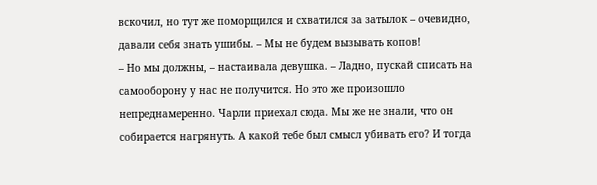вскочил, но тут же поморщился и схватился за затылок – очевидно, давали себя знать ушибы. – Мы не будем вызывать копов!
– Но мы должны, – настаивала девушка. – Ладно, пускай списать на самооборону у нас не получится. Но это же произошло непреднамеренно. Чарли приехал сюда. Мы же не знали, что он собирается нагрянуть. А какой тебе был смысл убивать его? И тогда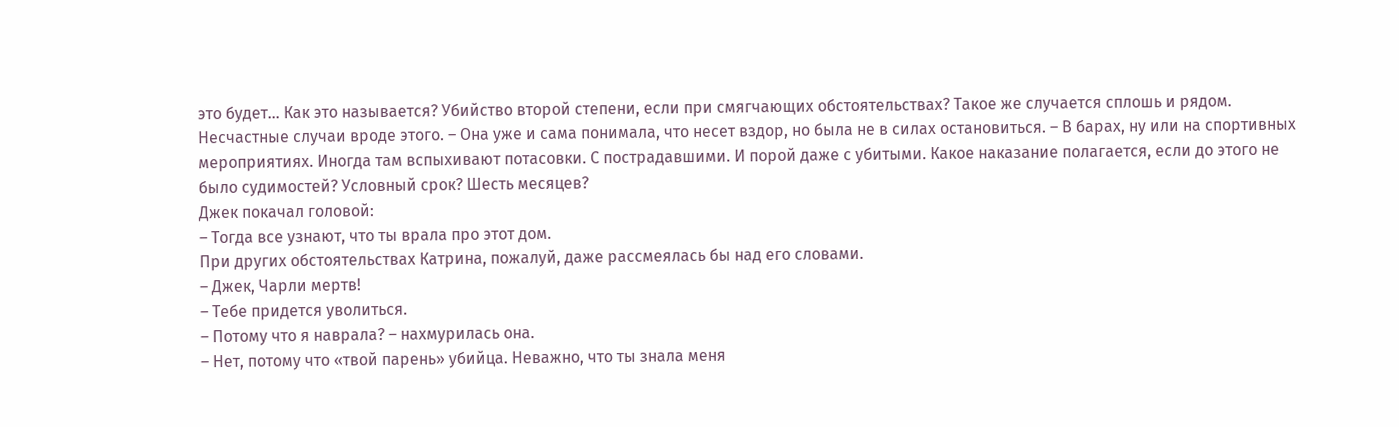это будет… Как это называется? Убийство второй степени, если при смягчающих обстоятельствах? Такое же случается сплошь и рядом. Несчастные случаи вроде этого. – Она уже и сама понимала, что несет вздор, но была не в силах остановиться. – В барах, ну или на спортивных мероприятиях. Иногда там вспыхивают потасовки. С пострадавшими. И порой даже с убитыми. Какое наказание полагается, если до этого не было судимостей? Условный срок? Шесть месяцев?
Джек покачал головой:
– Тогда все узнают, что ты врала про этот дом.
При других обстоятельствах Катрина, пожалуй, даже рассмеялась бы над его словами.
– Джек, Чарли мертв!
– Тебе придется уволиться.
– Потому что я наврала? – нахмурилась она.
– Нет, потому что «твой парень» убийца. Неважно, что ты знала меня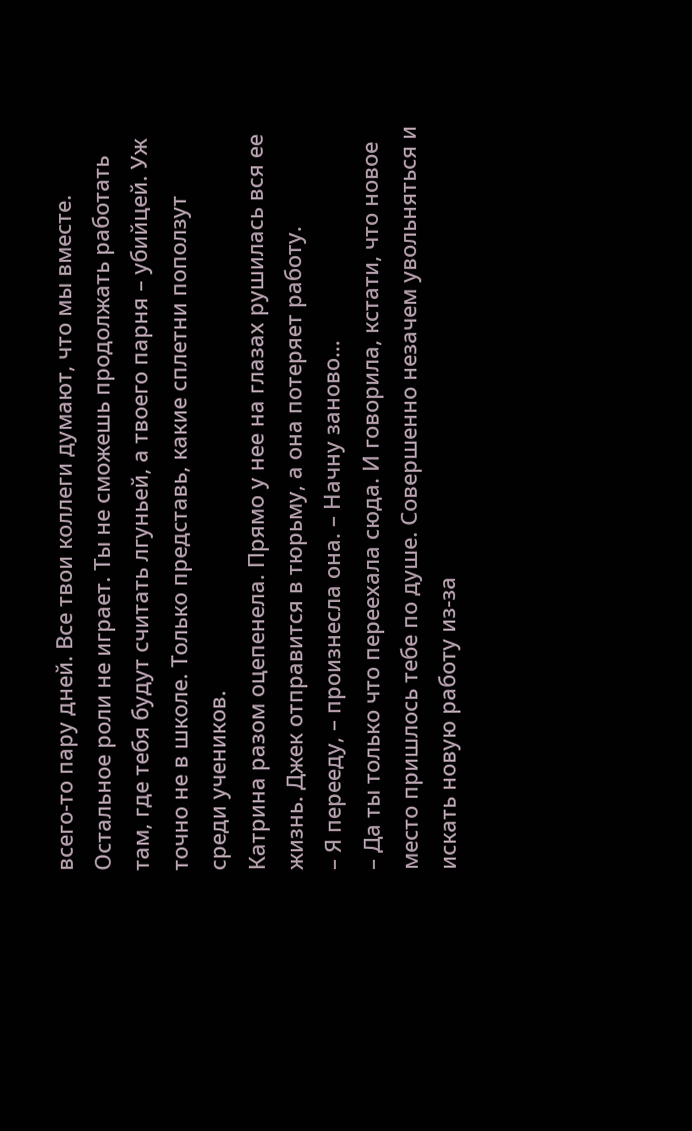всего-то пару дней. Все твои коллеги думают, что мы вместе. Остальное роли не играет. Ты не сможешь продолжать работать там, где тебя будут считать лгуньей, а твоего парня – убийцей. Уж точно не в школе. Только представь, какие сплетни поползут среди учеников.
Катрина разом оцепенела. Прямо у нее на глазах рушилась вся ее жизнь. Джек отправится в тюрьму, а она потеряет работу.
– Я перееду, – произнесла она. – Начну заново…
– Да ты только что переехала сюда. И говорила, кстати, что новое место пришлось тебе по душе. Совершенно незачем увольняться и искать новую работу из-за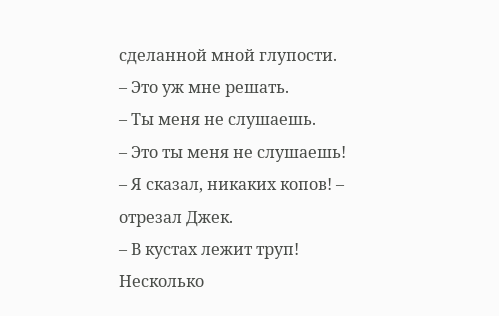сделанной мной глупости.
– Это уж мне решать.
– Ты меня не слушаешь.
– Это ты меня не слушаешь!
– Я сказал, никаких копов! – отрезал Джек.
– В кустах лежит труп!
Несколько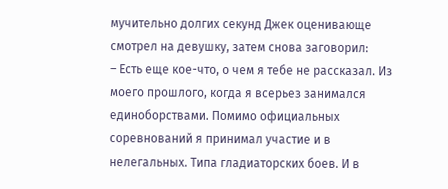мучительно долгих секунд Джек оценивающе смотрел на девушку, затем снова заговорил:
– Есть еще кое-что, о чем я тебе не рассказал. Из моего прошлого, когда я всерьез занимался единоборствами. Помимо официальных соревнований я принимал участие и в нелегальных. Типа гладиаторских боев. И в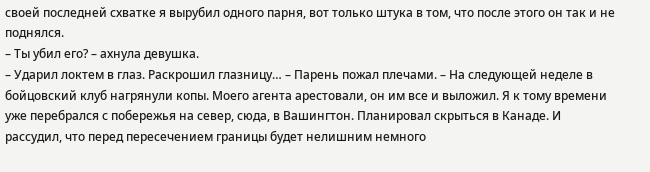своей последней схватке я вырубил одного парня, вот только штука в том, что после этого он так и не поднялся.
– Ты убил его? – ахнула девушка.
– Ударил локтем в глаз. Раскрошил глазницу… – Парень пожал плечами. – На следующей неделе в бойцовский клуб нагрянули копы. Моего агента арестовали, он им все и выложил. Я к тому времени уже перебрался с побережья на север, сюда, в Вашингтон. Планировал скрыться в Канаде. И рассудил, что перед пересечением границы будет нелишним немного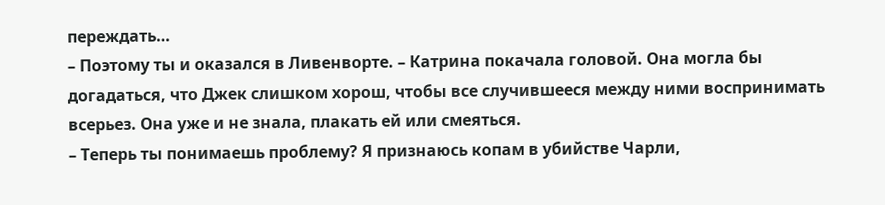переждать…
– Поэтому ты и оказался в Ливенворте. – Катрина покачала головой. Она могла бы догадаться, что Джек слишком хорош, чтобы все случившееся между ними воспринимать всерьез. Она уже и не знала, плакать ей или смеяться.
– Теперь ты понимаешь проблему? Я признаюсь копам в убийстве Чарли,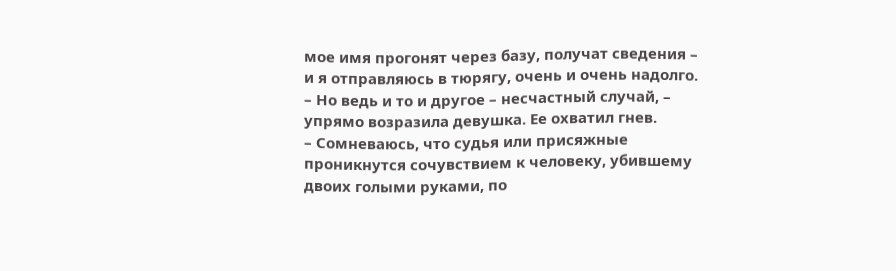мое имя прогонят через базу, получат сведения – и я отправляюсь в тюрягу, очень и очень надолго.
– Но ведь и то и другое – несчастный случай, – упрямо возразила девушка. Ее охватил гнев.
– Сомневаюсь, что судья или присяжные проникнутся сочувствием к человеку, убившему двоих голыми руками, по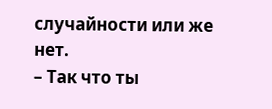случайности или же нет.
– Так что ты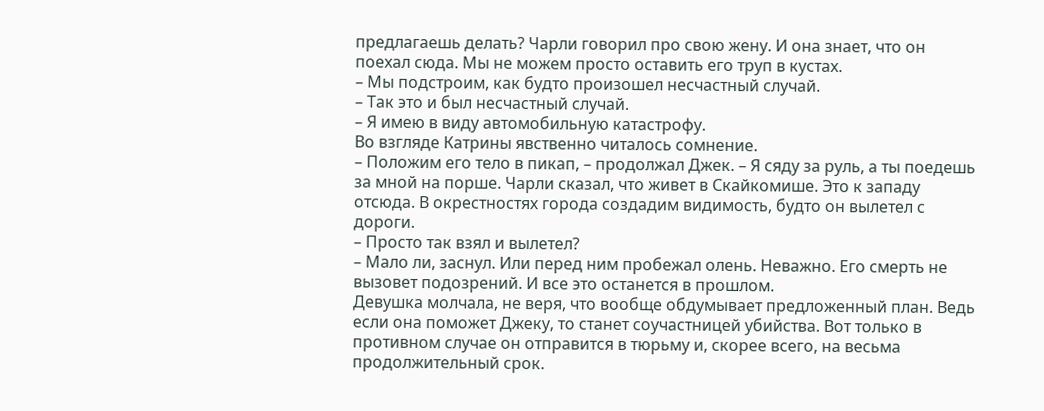предлагаешь делать? Чарли говорил про свою жену. И она знает, что он поехал сюда. Мы не можем просто оставить его труп в кустах.
– Мы подстроим, как будто произошел несчастный случай.
– Так это и был несчастный случай.
– Я имею в виду автомобильную катастрофу.
Во взгляде Катрины явственно читалось сомнение.
– Положим его тело в пикап, – продолжал Джек. – Я сяду за руль, а ты поедешь за мной на порше. Чарли сказал, что живет в Скайкомише. Это к западу отсюда. В окрестностях города создадим видимость, будто он вылетел с дороги.
– Просто так взял и вылетел?
– Мало ли, заснул. Или перед ним пробежал олень. Неважно. Его смерть не вызовет подозрений. И все это останется в прошлом.
Девушка молчала, не веря, что вообще обдумывает предложенный план. Ведь если она поможет Джеку, то станет соучастницей убийства. Вот только в противном случае он отправится в тюрьму и, скорее всего, на весьма продолжительный срок.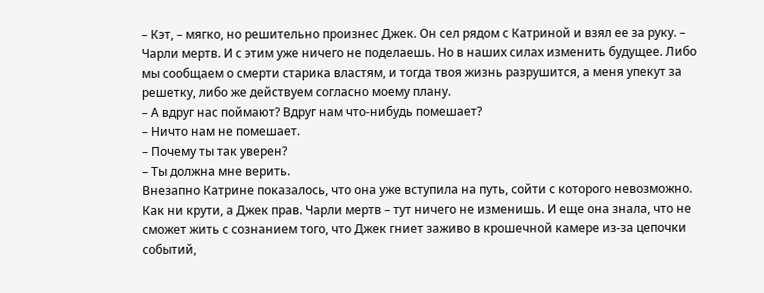– Кэт, – мягко, но решительно произнес Джек. Он сел рядом с Катриной и взял ее за руку. – Чарли мертв. И с этим уже ничего не поделаешь. Но в наших силах изменить будущее. Либо мы сообщаем о смерти старика властям, и тогда твоя жизнь разрушится, а меня упекут за решетку, либо же действуем согласно моему плану.
– А вдруг нас поймают? Вдруг нам что-нибудь помешает?
– Ничто нам не помешает.
– Почему ты так уверен?
– Ты должна мне верить.
Внезапно Катрине показалось, что она уже вступила на путь, сойти с которого невозможно. Как ни крути, а Джек прав. Чарли мертв – тут ничего не изменишь. И еще она знала, что не сможет жить с сознанием того, что Джек гниет заживо в крошечной камере из-за цепочки событий,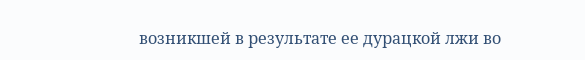возникшей в результате ее дурацкой лжи во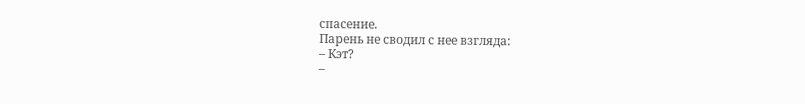спасение.
Парень не сводил с нее взгляда:
– Кэт?
–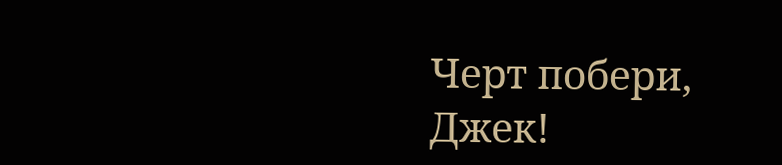Черт побери, Джек!